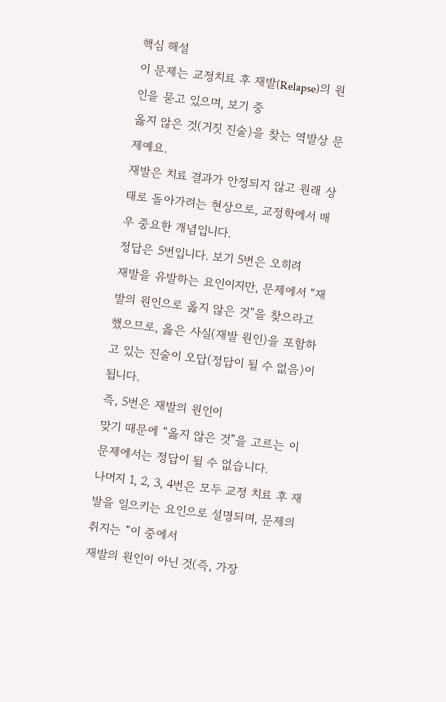핵심 해설
이 문제는 교정치료 후 재발(Relapse)의 원인을 묻고 있으며, 보기 중
옳지 않은 것(거짓 진술)을 찾는 역발상 문제예요.
재발은 치료 결과가 안정되지 않고 원래 상태로 돌아가려는 현상으로, 교정학에서 매우 중요한 개념입니다.
정답은 5번입니다. 보기 5번은 오히려
재발을 유발하는 요인이지만, 문제에서 “재발의 원인으로 옳지 않은 것”을 찾으라고 했으므로, 옳은 사실(재발 원인)을 포함하고 있는 진술이 오답(정답이 될 수 없음)이 됩니다.
즉, 5번은 재발의 원인이
맞기 때문에 “옳지 않은 것”을 고르는 이 문제에서는 정답이 될 수 없습니다.
나머지 1, 2, 3, 4번은 모두 교정 치료 후 재발을 일으키는 요인으로 설명되며, 문제의 취지는 “이 중에서
재발의 원인이 아닌 것(즉, 가장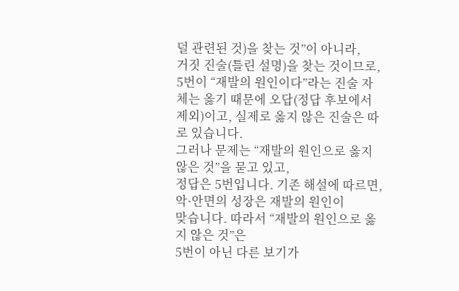덜 관련된 것)을 찾는 것”이 아니라,
거짓 진술(틀린 설명)을 찾는 것이므로, 5번이 “재발의 원인이다”라는 진술 자체는 옳기 때문에 오답(정답 후보에서 제외)이고, 실제로 옳지 않은 진술은 따로 있습니다.
그러나 문제는 “재발의 원인으로 옳지 않은 것”을 묻고 있고,
정답은 5번입니다. 기존 해설에 따르면, 악·안면의 성장은 재발의 원인이
맞습니다. 따라서 “재발의 원인으로 옳지 않은 것”은
5번이 아닌 다른 보기가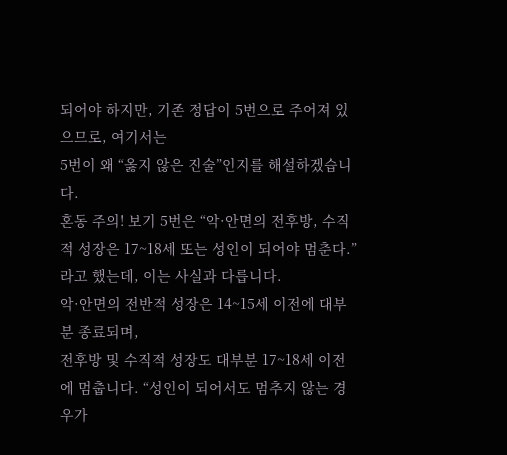되어야 하지만, 기존 정답이 5번으로 주어져 있으므로, 여기서는
5번이 왜 “옳지 않은 진술”인지를 해설하겠습니다.
혼동 주의! 보기 5번은 “악·안면의 전후방, 수직적 성장은 17~18세 또는 성인이 되어야 멈춘다.”라고 했는데, 이는 사실과 다릅니다.
악·안면의 전반적 성장은 14~15세 이전에 대부분 종료되며,
전후방 및 수직적 성장도 대부분 17~18세 이전에 멈춥니다. “성인이 되어서도 멈추지 않는 경우가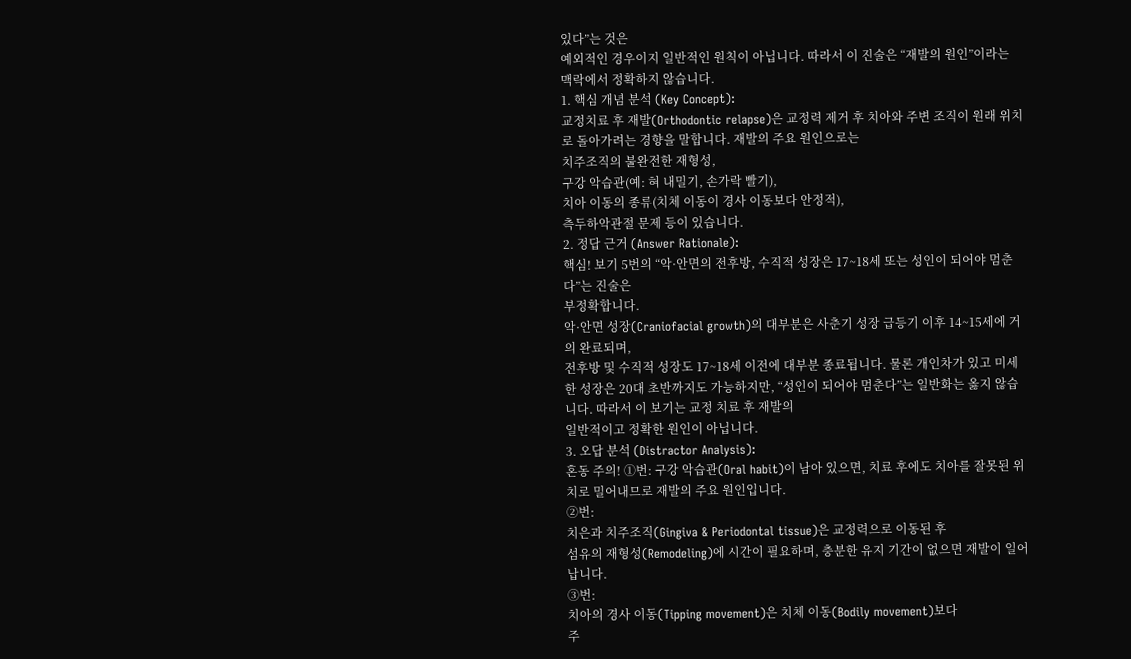있다”는 것은
예외적인 경우이지 일반적인 원칙이 아닙니다. 따라서 이 진술은 “재발의 원인”이라는 맥락에서 정확하지 않습니다.
1. 핵심 개념 분석 (Key Concept):
교정치료 후 재발(Orthodontic relapse)은 교정력 제거 후 치아와 주변 조직이 원래 위치로 돌아가려는 경향을 말합니다. 재발의 주요 원인으로는
치주조직의 불완전한 재형성,
구강 악습관(예: 혀 내밀기, 손가락 빨기),
치아 이동의 종류(치체 이동이 경사 이동보다 안정적),
측두하악관절 문제 등이 있습니다.
2. 정답 근거 (Answer Rationale):
핵심! 보기 5번의 “악·안면의 전후방, 수직적 성장은 17~18세 또는 성인이 되어야 멈춘다”는 진술은
부정확합니다.
악·안면 성장(Craniofacial growth)의 대부분은 사춘기 성장 급등기 이후 14~15세에 거의 완료되며,
전후방 및 수직적 성장도 17~18세 이전에 대부분 종료됩니다. 물론 개인차가 있고 미세한 성장은 20대 초반까지도 가능하지만, “성인이 되어야 멈춘다”는 일반화는 옳지 않습니다. 따라서 이 보기는 교정 치료 후 재발의
일반적이고 정확한 원인이 아닙니다.
3. 오답 분석 (Distractor Analysis):
혼동 주의! ①번: 구강 악습관(Oral habit)이 남아 있으면, 치료 후에도 치아를 잘못된 위치로 밀어내므로 재발의 주요 원인입니다.
②번:
치은과 치주조직(Gingiva & Periodontal tissue)은 교정력으로 이동된 후
섬유의 재형성(Remodeling)에 시간이 필요하며, 충분한 유지 기간이 없으면 재발이 일어납니다.
③번:
치아의 경사 이동(Tipping movement)은 치체 이동(Bodily movement)보다
주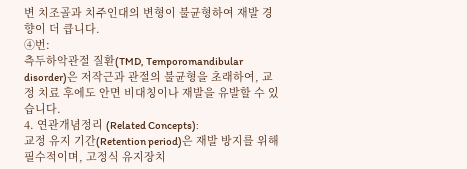변 치조골과 치주인대의 변형이 불균형하여 재발 경향이 더 큽니다.
④번:
측두하악관절 질환(TMD, Temporomandibular disorder)은 저작근과 관절의 불균형을 초래하여, 교정 치료 후에도 안면 비대칭이나 재발을 유발할 수 있습니다.
4. 연관개념정리 (Related Concepts):
교정 유지 기간(Retention period)은 재발 방지를 위해 필수적이며, 고정식 유지장치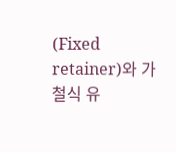(Fixed retainer)와 가철식 유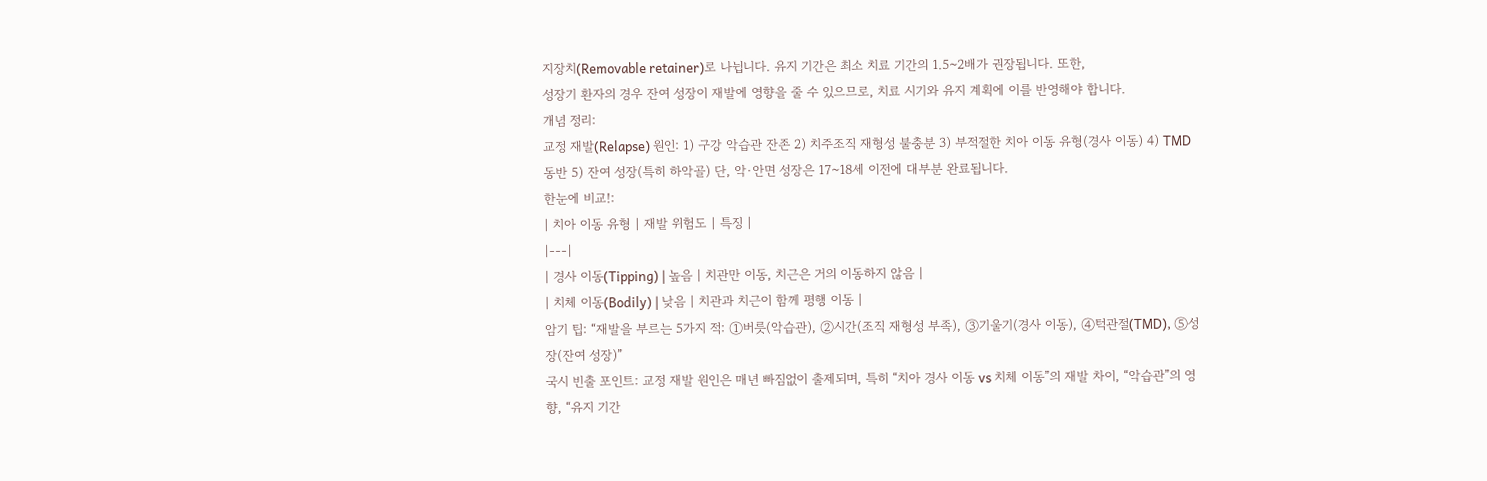지장치(Removable retainer)로 나뉩니다. 유지 기간은 최소 치료 기간의 1.5~2배가 권장됩니다. 또한,
성장기 환자의 경우 잔여 성장이 재발에 영향을 줄 수 있으므로, 치료 시기와 유지 계획에 이를 반영해야 합니다.
개념 정리:
교정 재발(Relapse) 원인: 1) 구강 악습관 잔존 2) 치주조직 재형성 불충분 3) 부적절한 치아 이동 유형(경사 이동) 4) TMD 동반 5) 잔여 성장(특히 하악골) 단, 악·안면 성장은 17~18세 이전에 대부분 완료됩니다.
한눈에 비교!:
| 치아 이동 유형 | 재발 위험도 | 특징 |
|---|
| 경사 이동(Tipping) | 높음 | 치관만 이동, 치근은 거의 이동하지 않음 |
| 치체 이동(Bodily) | 낮음 | 치관과 치근이 함께 평행 이동 |
암기 팁: “재발을 부르는 5가지 적: ①버릇(악습관), ②시간(조직 재형성 부족), ③기울기(경사 이동), ④턱관절(TMD), ⑤성장(잔여 성장)”
국시 빈출 포인트: 교정 재발 원인은 매년 빠짐없이 출제되며, 특히 “치아 경사 이동 vs 치체 이동”의 재발 차이, “악습관”의 영향, “유지 기간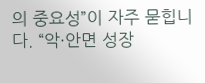의 중요성”이 자주 묻힙니다. “악·안면 성장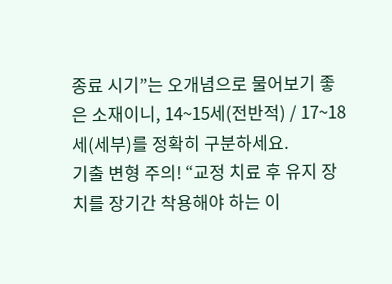종료 시기”는 오개념으로 물어보기 좋은 소재이니, 14~15세(전반적) / 17~18세(세부)를 정확히 구분하세요.
기출 변형 주의! “교정 치료 후 유지 장치를 장기간 착용해야 하는 이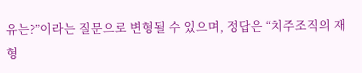유는?”이라는 질문으로 변형될 수 있으며, 정답은 “치주조직의 재형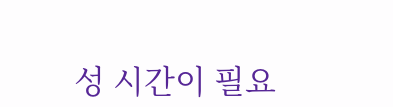성 시간이 필요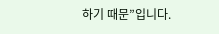하기 때문”입니다.